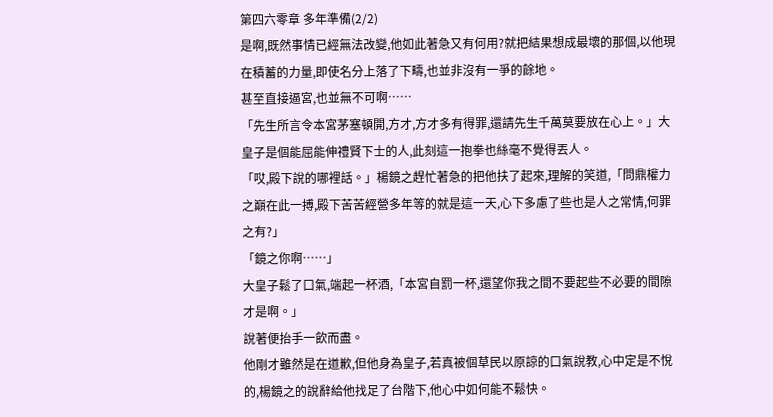第四六零章 多年準備(2/2)
是啊,既然事情已經無法改變,他如此著急又有何用?就把結果想成最壞的那個,以他現在積蓄的力量,即使名分上落了下疇,也並非沒有一爭的餘地。
甚至直接逼宮,也並無不可啊……
「先生所言令本宮茅塞頓開,方才,方才多有得罪,還請先生千萬莫要放在心上。」大皇子是個能屈能伸禮賢下士的人,此刻這一抱拳也絲毫不覺得丟人。
「哎,殿下說的哪裡話。」楊鏡之趕忙著急的把他扶了起來,理解的笑道,「問鼎權力之巔在此一搏,殿下苦苦經營多年等的就是這一天,心下多慮了些也是人之常情,何罪之有?」
「鏡之你啊……」
大皇子鬆了口氣,端起一杯酒,「本宮自罰一杯,還望你我之間不要起些不必要的間隙才是啊。」
說著便抬手一飲而盡。
他剛才雖然是在道歉,但他身為皇子,若真被個草民以原諒的口氣說教,心中定是不悅的,楊鏡之的說辭給他找足了台階下,他心中如何能不鬆快。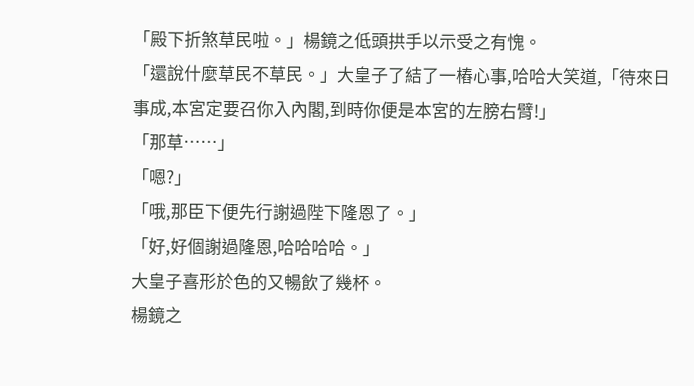「殿下折煞草民啦。」楊鏡之低頭拱手以示受之有愧。
「還說什麼草民不草民。」大皇子了結了一樁心事,哈哈大笑道,「待來日事成,本宮定要召你入內閣,到時你便是本宮的左膀右臂!」
「那草……」
「嗯?」
「哦,那臣下便先行謝過陛下隆恩了。」
「好,好個謝過隆恩,哈哈哈哈。」
大皇子喜形於色的又暢飲了幾杯。
楊鏡之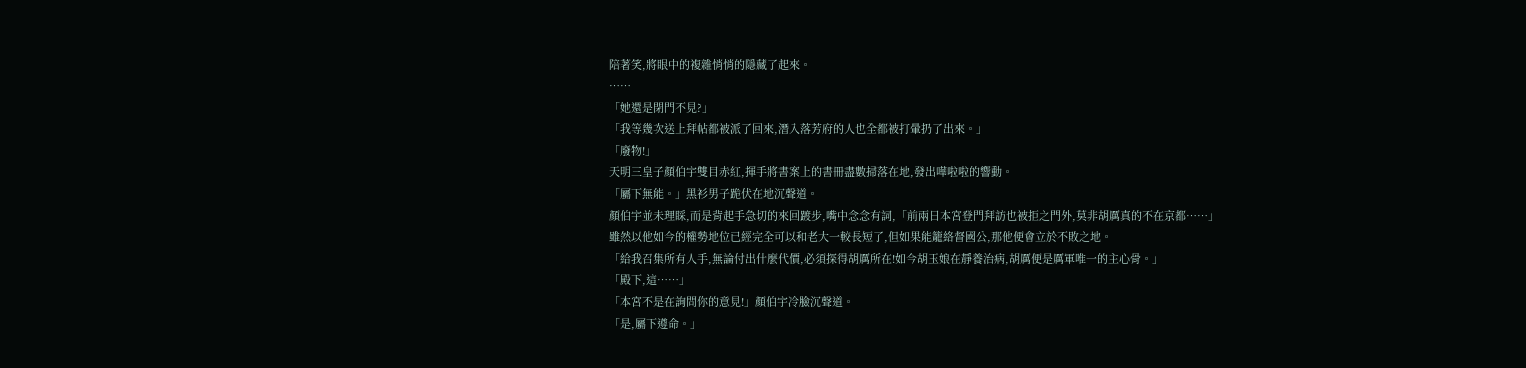陪著笑,將眼中的複雜悄悄的隱藏了起來。
……
「她還是閉門不見?」
「我等幾次送上拜帖都被派了回來,潛入落芳府的人也全都被打暈扔了出來。」
「廢物!」
天明三皇子顏伯宇雙目赤紅,揮手將書案上的書冊盡數掃落在地,發出嘩啦啦的響動。
「屬下無能。」黑衫男子跪伏在地沉聲道。
顏伯宇並未理睬,而是背起手急切的來回踱步,嘴中念念有詞,「前兩日本宮登門拜訪也被拒之門外,莫非胡厲真的不在京都……」
雖然以他如今的權勢地位已經完全可以和老大一較長短了,但如果能籠絡督國公,那他便會立於不敗之地。
「給我召集所有人手,無論付出什麼代價,必須探得胡厲所在!如今胡玉娘在靜養治病,胡厲便是厲軍唯一的主心骨。」
「殿下,這……」
「本宮不是在詢問你的意見!」顏伯宇冷臉沉聲道。
「是,屬下遵命。」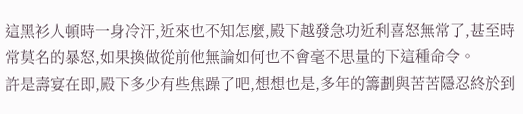這黑衫人頓時一身冷汗,近來也不知怎麼,殿下越發急功近利喜怒無常了,甚至時常莫名的暴怒,如果換做從前他無論如何也不會毫不思量的下這種命令。
許是壽宴在即,殿下多少有些焦躁了吧,想想也是,多年的籌劃與苦苦隱忍終於到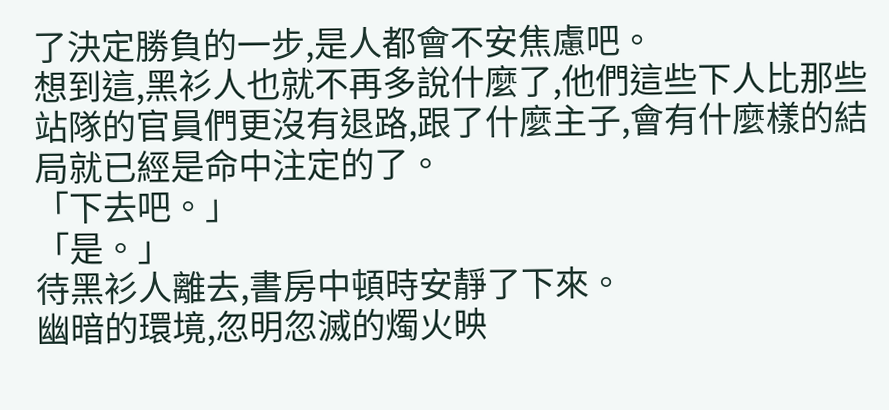了決定勝負的一步,是人都會不安焦慮吧。
想到這,黑衫人也就不再多說什麼了,他們這些下人比那些站隊的官員們更沒有退路,跟了什麼主子,會有什麼樣的結局就已經是命中注定的了。
「下去吧。」
「是。」
待黑衫人離去,書房中頓時安靜了下來。
幽暗的環境,忽明忽滅的燭火映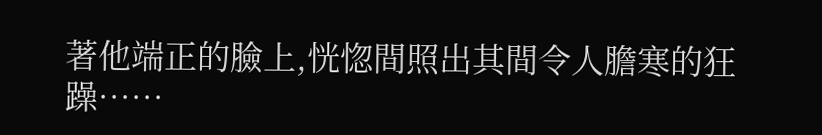著他端正的臉上,恍惚間照出其間令人膽寒的狂躁……